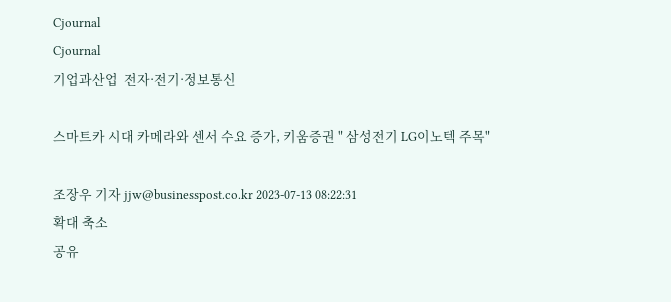Cjournal
Cjournal
기업과산업  전자·전기·정보통신

스마트카 시대 카메라와 센서 수요 증가, 키움증권 " 삼성전기 LG이노텍 주목"

조장우 기자 jjw@businesspost.co.kr 2023-07-13 08:22:31
확대 축소
공유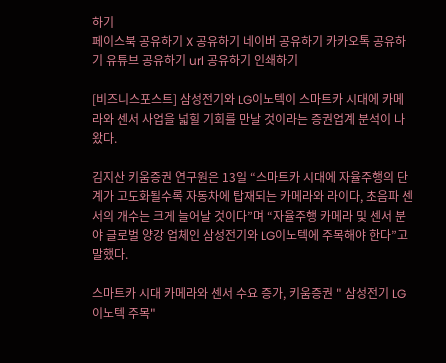하기
페이스북 공유하기 X 공유하기 네이버 공유하기 카카오톡 공유하기 유튜브 공유하기 url 공유하기 인쇄하기

[비즈니스포스트] 삼성전기와 LG이노텍이 스마트카 시대에 카메라와 센서 사업을 넓힐 기회를 만날 것이라는 증권업계 분석이 나왔다.

김지산 키움증권 연구원은 13일 “스마트카 시대에 자율주행의 단계가 고도화될수록 자동차에 탑재되는 카메라와 라이다, 초음파 센서의 개수는 크게 늘어날 것이다”며 “자율주행 카메라 및 센서 분야 글로벌 양강 업체인 삼성전기와 LG이노텍에 주목해야 한다”고 말했다.

스마트카 시대 카메라와 센서 수요 증가, 키움증권 " 삼성전기 LG이노텍 주목"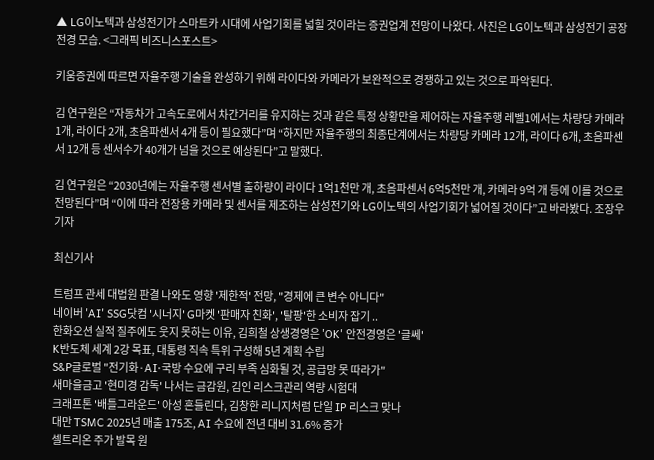▲ LG이노텍과 삼성전기가 스마트카 시대에 사업기회를 넓힐 것이라는 증권업계 전망이 나왔다. 사진은 LG이노텍과 삼성전기 공장 전경 모습. <그래픽 비즈니스포스트>

키움증권에 따르면 자율주행 기술을 완성하기 위해 라이다와 카메라가 보완적으로 경쟁하고 있는 것으로 파악된다.

김 연구원은 “자동차가 고속도로에서 차간거리를 유지하는 것과 같은 특정 상황만을 제어하는 자율주행 레벨1에서는 차량당 카메라 1개, 라이다 2개, 초음파센서 4개 등이 필요했다”며 “하지만 자율주행의 최종단계에서는 차량당 카메라 12개, 라이다 6개, 초음파센서 12개 등 센서수가 40개가 넘을 것으로 예상된다”고 말했다.

김 연구원은 “2030년에는 자율주행 센서별 출하량이 라이다 1억1천만 개, 초음파센서 6억5천만 개, 카메라 9억 개 등에 이를 것으로 전망된다”며 “이에 따라 전장용 카메라 및 센서를 제조하는 삼성전기와 LG이노텍의 사업기회가 넓어질 것이다”고 바라봤다. 조장우 기자

최신기사

트럼프 관세 대법원 판결 나와도 영향 '제한적' 전망, "경제에 큰 변수 아니다"
네이버 'AI' SSG닷컴 '시너지' G마켓 '판매자 친화', '탈팡'한 소비자 잡기 ..
한화오션 실적 질주에도 웃지 못하는 이유, 김희철 상생경영은 'OK' 안전경영은 '글쎄'
K반도체 세계 2강 목표, 대통령 직속 특위 구성해 5년 계획 수립
S&P글로벌 "전기화·AI·국방 수요에 구리 부족 심화될 것, 공급망 못 따라가"
새마을금고 '현미경 감독' 나서는 금감원, 김인 리스크관리 역량 시험대
크래프톤 '배틀그라운드' 아성 흔들린다, 김창한 리니지처럼 단일 IP 리스크 맞나
대만 TSMC 2025년 매출 175조, AI 수요에 전년 대비 31.6% 증가
셀트리온 주가 발목 원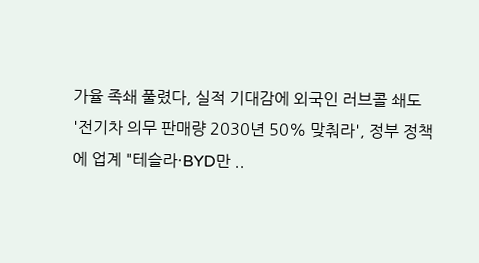가율 족쇄 풀렸다, 실적 기대감에 외국인 러브콜 쇄도
'전기차 의무 판매량 2030년 50% 맞춰라', 정부 정책에 업계 "테슬라·BYD만 ..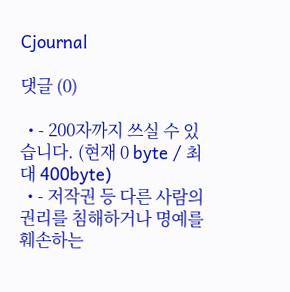Cjournal

댓글 (0)

  • - 200자까지 쓰실 수 있습니다. (현재 0 byte / 최대 400byte)
  • - 저작권 등 다른 사람의 권리를 침해하거나 명예를 훼손하는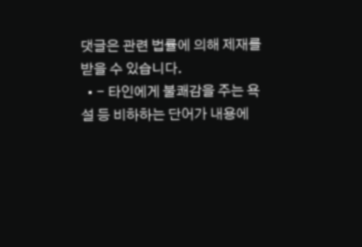댓글은 관련 법률에 의해 제재를 받을 수 있습니다.
  • - 타인에게 불쾌감을 주는 욕설 등 비하하는 단어가 내용에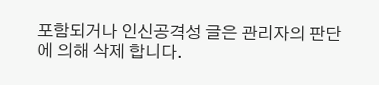포함되거나 인신공격성 글은 관리자의 판단에 의해 삭제 합니다.